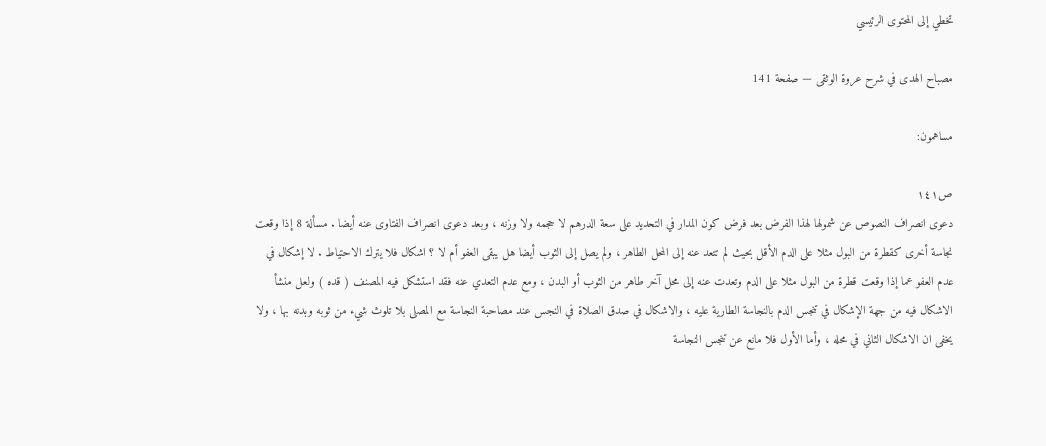تخطي إلى المحتوى الرئيسي

مصباح الهدى في شرح عروة الوثقى — صفحة 141

مساهمون:

ص١٤١
دعوى انصراف النصوص عن شمولها لهذا الفرض بعد فرض كون المدار في التحديد على سعة الدرهم لا حجمه ولا وزنه ، وبعد دعوى انصراف الفتاوى عنه أيضا . مسألة 8 إذا وقعت نجاسة أخرى كقطرة من البول مثلا على الدم الأقل بحيث لم تتعد عنه إلى المحل الطاهر ، ولم يصل إلى الثوب أيضا هل يبقى العفو أم لا ؟ اشكال فلا يترك الاحتياط . لا إشكال في عدم العفو عما إذا وقعت قطرة من البول مثلا على الدم وتعدت عنه إلى محل آخر طاهر من الثوب أو البدن ، ومع عدم التعدي عنه فقد استشكل فيه المصنف ( قده ) ولعل منشأ الاشكال فيه من جهة الإشكال في تنجس الدم بالنجاسة الطارية عليه ، والاشكال في صدق الصلاة في النجس عند مصاحبة النجاسة مع المصلى بلا تلوث شيء من ثوبه وبدنه بها ، ولا يخفى ان الاشكال الثاني في محله ، وأما الأول فلا مانع عن تنجس النجاسة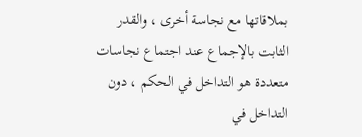بملاقاتها مع نجاسة أخرى ، والقدر الثابت بالإجماع عند اجتماع نجاسات متعددة هو التداخل في الحكم ، دون التداخل في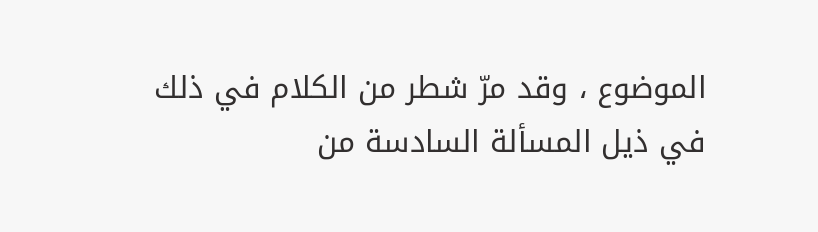الموضوع ، وقد مرّ شطر من الكلام في ذلك في ذيل المسألة السادسة من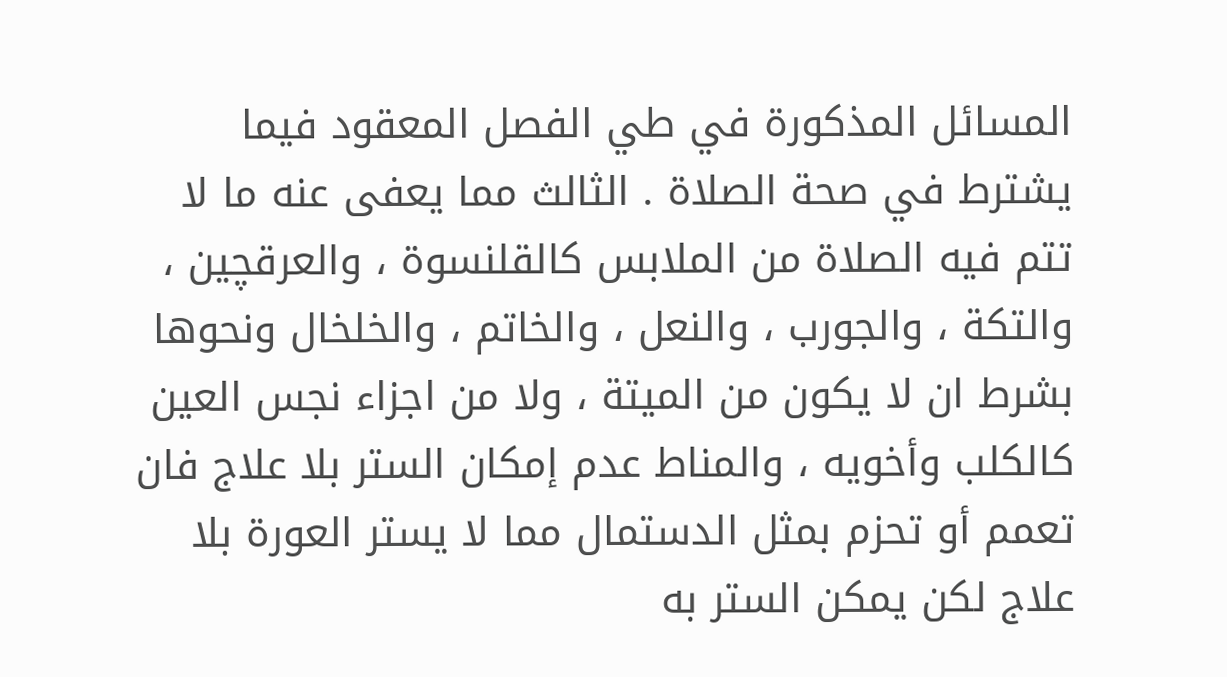المسائل المذكورة في طي الفصل المعقود فيما يشترط في صحة الصلاة . الثالث مما يعفى عنه ما لا تتم فيه الصلاة من الملابس كالقلنسوة ، والعرقچين ، والتكة ، والجورب ، والنعل ، والخاتم ، والخلخال ونحوها بشرط ان لا يكون من الميتة ، ولا من اجزاء نجس العين كالكلب وأخويه ، والمناط عدم إمكان الستر بلا علاج فان تعمم أو تحزم بمثل الدستمال مما لا يستر العورة بلا علاج لكن يمكن الستر به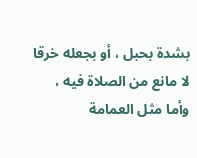بشدة بحبل ، أو بجعله خرقا لا مانع من الصلاة فيه ، وأما مثل العمامة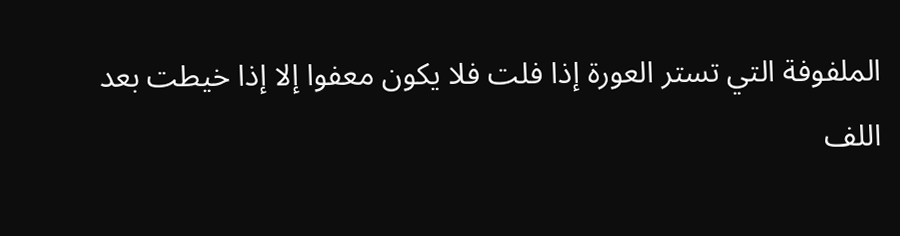الملفوفة التي تستر العورة إذا فلت فلا يكون معفوا إلا إذا خيطت بعد اللف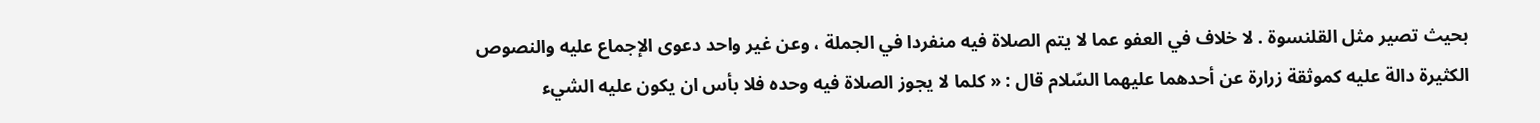بحيث تصير مثل القلنسوة . لا خلاف في العفو عما لا يتم الصلاة فيه منفردا في الجملة ، وعن غير واحد دعوى الإجماع عليه والنصوص الكثيرة دالة عليه كموثقة زرارة عن أحدهما عليهما السّلام قال : « كلما لا يجوز الصلاة فيه وحده فلا بأس ان يكون عليه الشيء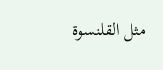مثل القلنسوة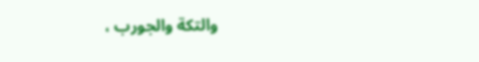والتكة والجورب ،